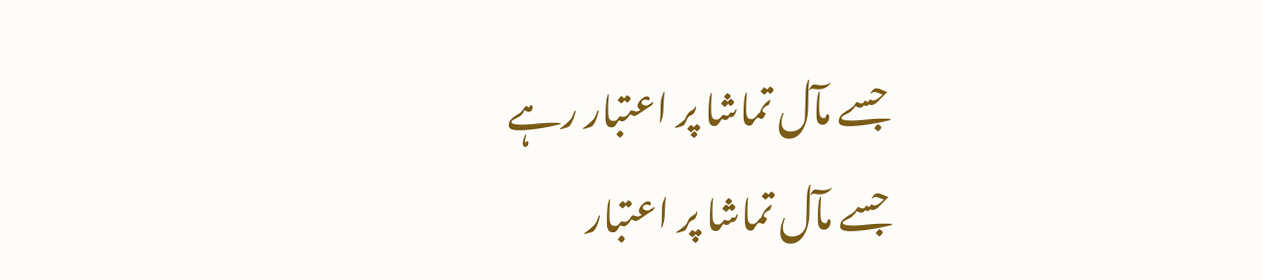جسے مآل تماشا پر اعتبار رہے
جسے مآل تماشا پر اعتبار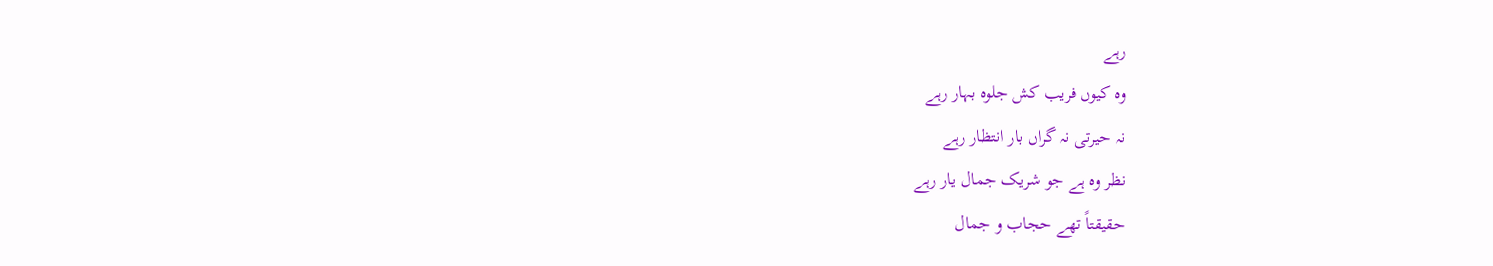رہے
وہ کیوں فریب کش جلوہ بہار رہے
نہ حیرتی نہ گراں بار انتظار رہے
نظر وہ ہے جو شریک جمال یار رہے
حقیقتاً تھے حجاب و جمال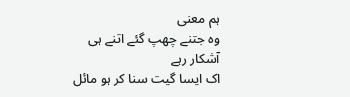ہم معنی
وہ جتنے چھپ گئے اتنے ہی آشکار رہے
اک ایسا گیت سنا کر ہو مائل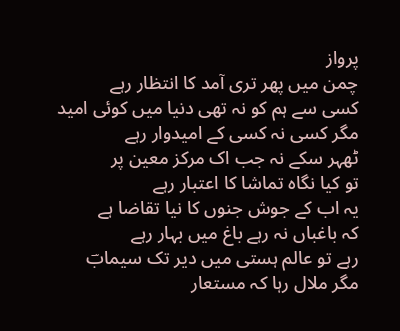پرواز
چمن میں پھر تری آمد کا انتظار رہے
کسی سے ہم کو نہ تھی دنیا میں کوئی امید
مگر کسی نہ کسی کے امیدوار رہے
ٹھہر سکے نہ جب اک مرکز معین پر
تو کیا نگاہ تماشا کا اعتبار رہے
یہ اب کے جوش جنوں کا نیا تقاضا ہے
کہ باغباں نہ رہے باغ میں بہار رہے
رہے تو عالم ہستی میں دیر تک سیمابؔ
مگر ملال رہا کہ مستعار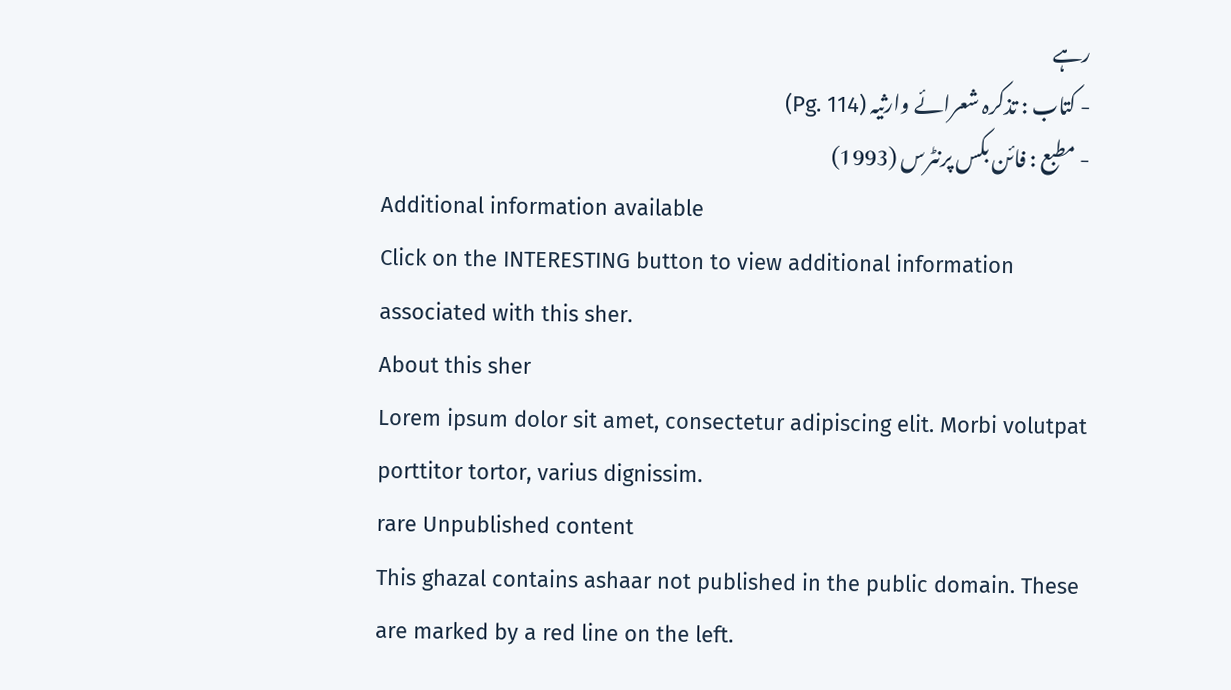رہے
- کتاب : تذکرہ شعرائے وارثیہ (Pg. 114)
- مطبع : فائن بکس پرنٹرس (1993)
Additional information available
Click on the INTERESTING button to view additional information associated with this sher.
About this sher
Lorem ipsum dolor sit amet, consectetur adipiscing elit. Morbi volutpat porttitor tortor, varius dignissim.
rare Unpublished content
This ghazal contains ashaar not published in the public domain. These are marked by a red line on the left.